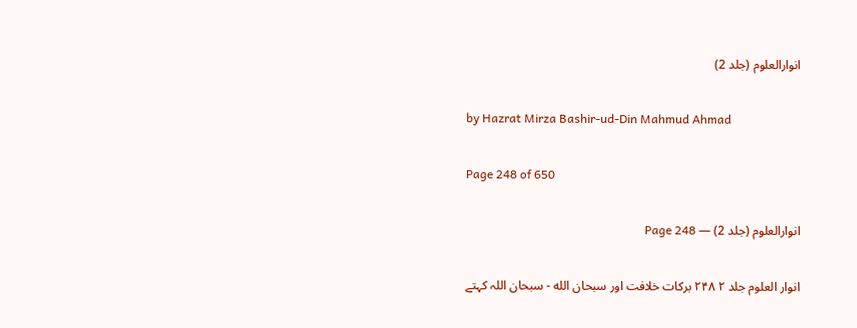انوارالعلوم (جلد 2)

by Hazrat Mirza Bashir-ud-Din Mahmud Ahmad

Page 248 of 650

انوارالعلوم (جلد 2) — Page 248

انوار العلوم جلد ۲ ۲۴۸ برکات خلافت اور سبحان الله - سبحان اللہ کہتے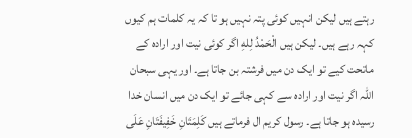رہتے ہیں لیکن انہیں کوئی پتہ نہیں ہو تا کہ یہ کلمات ہم کیوں کہہ رہے ہیں۔ لیکن ہیں الْحَمْدُ لِلهِ اگر کوئی نیت اور ارادہ کے ماتحت کیے تو ایک دن میں فرشتہ بن جاتا ہے۔ اور یہی سبحان اللہ اگر نیت اور ارادہ سے کہی جائے تو ایک دن میں انسان خدا رسیدہ ہو جاتا ہے۔ رسول کریم ال فرماتے ہیں كَلِمَتَانِ خَفِيفَتَانِ عَلَى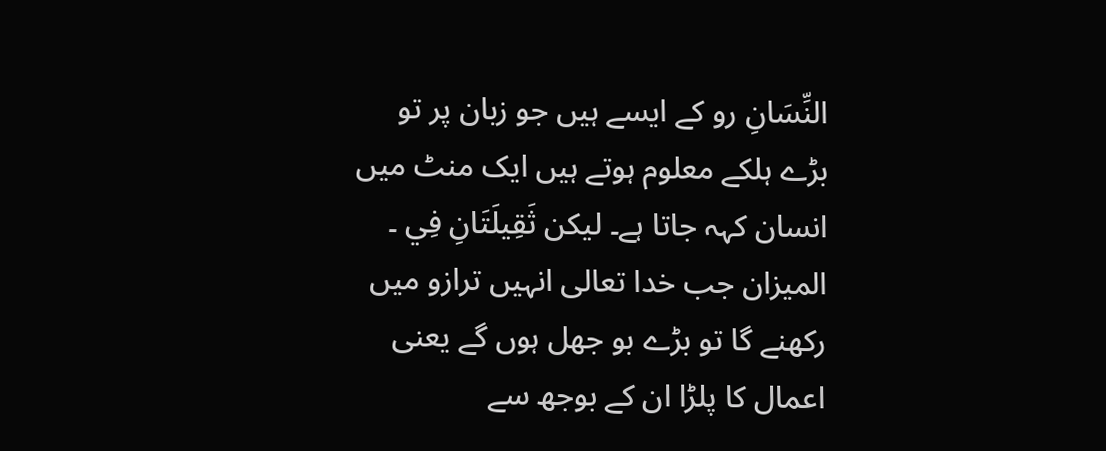النِّسَانِ رو کے ایسے ہیں جو زبان پر تو بڑے ہلکے معلوم ہوتے ہیں ایک منٹ میں انسان کہہ جاتا ہے۔ لیکن ثَقِيلَتَانِ فِي ۔ الميزان جب خدا تعالی انہیں ترازو میں رکھنے گا تو بڑے بو جھل ہوں گے یعنی اعمال کا پلڑا ان کے بوجھ سے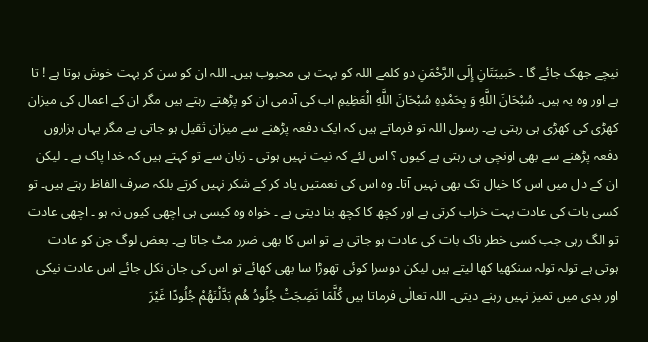نیچے جھک جائے گا ۔ حَبيبَتَانِ إِلَى الرَّحْمَنِ دو کلمے اللہ کو بہت ہی محبوب ہیں۔ اللہ ان کو سن کر بہت خوش ہوتا ہے ! تا ہے اور وہ یہ ہیں۔ سُبْحَانَ اللَّهِ وَ بِحَمْدِهِ سُبْحَانَ اللَّهِ الْعَظِيمِ اب کی آدمی ان کو پڑھتے رہتے ہیں مگر ان کے اعمال کی میزان کھڑی کی کھڑی ہی رہتی ہے۔ رسول اللہ تو فرماتے ہیں کہ ایک دفعہ پڑھنے سے میزان ثقیل ہو جاتی ہے مگر یہاں ہزاروں دفعہ پڑھنے سے بھی اونچی ہی رہتی ہے کیوں ؟ اس لئے کہ نیت نہیں ہوتی ۔ زبان سے تو کہتے ہیں کہ خدا پاک ہے ۔ لیکن ان کے دل میں اس کا خیال تک بھی نہیں آتا۔ وہ اس کی نعمتیں یاد کر کے شکر نہیں کرتے بلکہ صرف الفاظ رہتے ہیں۔ تو کسی بات کی عادت بہت خراب کرتی ہے اور کچھ کا کچھ بنا دیتی ہے ۔ خواہ وہ کیسی ہی اچھی کیوں نہ ہو ۔ اچھی عادت تو الگ رہی جب کسی خطر ناک بات کی عادت ہو جاتی ہے تو اس کا بھی ضرر مٹ جاتا ہے۔ بعض لوگ جن کو عادت ہوتی ہے تولہ تولہ سنکھیا کھا لیتے ہیں لیکن دوسرا کوئی تھوڑا سا بھی کھائے تو اس کی جان نکل جائے اس عادت نیکی اور بدی میں تمیز نہیں رہنے دیتی۔ اللہ تعالٰی فرماتا ہیں كُلَّمَا نَضِجَتْ جُلُودُ هُم بَدَّلْنَهُمْ جُلُودًا غَيْرَ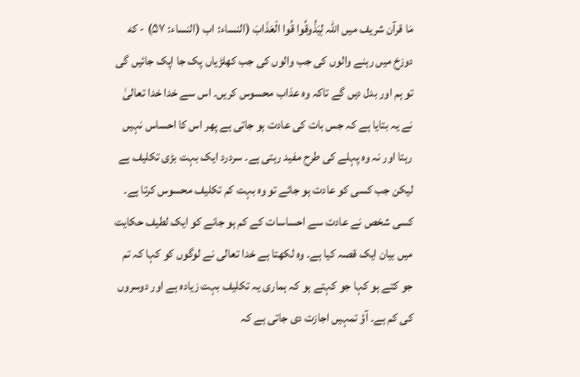مَا قرآن شریف میں اللہ لِيَذُوقُوا قُوا الْعَذَابَ (النساء: اب (النساء: ۵۷) - که دوزخ میں رہنے والوں کی جب والوں کی جب کھلڑیاں پک جا اپک جائیں گی تو ہم اور بدل دیں گے تاکہ وہ عذاب محسوس کریں۔ اس سے خدا خدا تعالیٰ نے یہ بتایا ہے کہ جس بات کی عادت ہو جاتی ہے پھر اس کا احساس نہیں رہتا اور نہ وہ پہلے کی طرح مفید رہتی ہے۔ سردرد ایک بہت بڑی تکلیف ہے لیکن جب کسی کو عادت ہو جائے تو وہ بہت کم تکلیف محسوس کرتا ہے۔ کسی شخص نے عادت سے احساسات کے کم ہو جانے کو ایک لطیف حکایت میں بیان ایک قصہ کیا ہے۔ وہ لکھتا ہے خدا تعالی نے لوگوں کو کہا کہ تم جو کتے ہو کہا جو کہتے ہو کہ ہماری یہ تکلیف بہت زیادہ ہے اور دوسروں کی کم ہے۔ آؤ تمہیں اجازت دی جاتی ہے کہ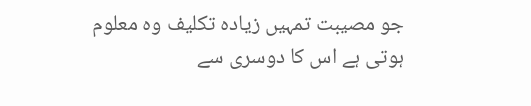جو مصیبت تمہیں زیادہ تکلیف وہ معلوم ہوتی ہے اس کا دوسری سے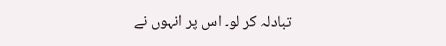تبادلہ کر لو۔ اس پر انہوں نے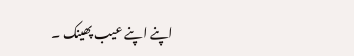اپنے اپنے عیب پھینک ۔